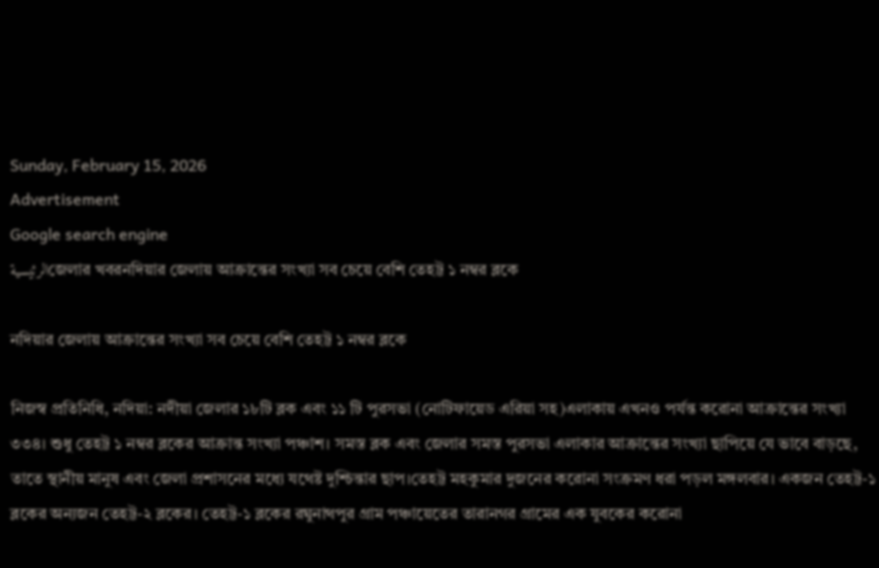Sunday, February 15, 2026
Advertisement
Google search engine
الرئيسيةজেলার খবরনদিয়ার জেলায় আক্রান্তের সংখ্যা সব চেয়ে বেশি তেহট্ট ১ নম্বর ব্লকে

নদিয়ার জেলায় আক্রান্তের সংখ্যা সব চেয়ে বেশি তেহট্ট ১ নম্বর ব্লকে

নিজস্ব প্রতিনিধি, নদিয়া: নদীয়া জেলার ১৮টি ব্লক এবং ১১ টি পুরসভা (নোটিফায়েড এরিয়া সহ)এলাকায় এখনও পর্যন্ত করোনা আক্রান্তের সংখ্যা ৩৩৪। শুধু তেহট্ট ১ নম্বর ব্লকের আক্রান্ত সংখ্যা পঞ্চাশ। সমস্ত ব্লক এবং জেলার সমস্ত পুরসভা এলাকার আক্রান্তের সংখ্যা ছাপিয়ে যে ভাবে বাড়ছে, তাতে স্থানীয় মানুষ এবং জেলা প্রশাসনের মধ্যে যথেষ্ট দুশ্চিন্তার ছাপ।তেহট্ট মহকুমার দুজনের করোনা সংক্রমণ ধরা পড়ল মঙ্গলবার। একজন তেহট্ট-১ ব্লকের অন্যজন তেহট্ট-২ ব্লকের। তেহট্ট-১ ব্লকের রঘুনাথপুর গ্রাম পঞ্চায়েতের তারানগর গ্রামের এক যুবকের করোনা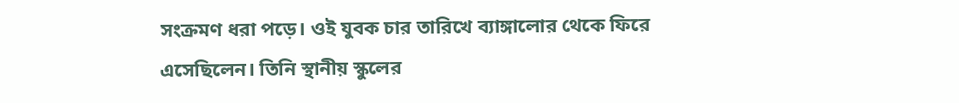সংক্রমণ ধরা পড়ে। ওই যুবক চার তারিখে ব্যাঙ্গালোর থেকে ফিরে এসেছিলেন। তিনি স্থানীয় স্কুলের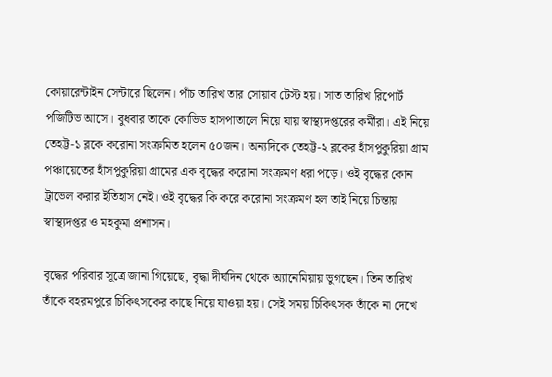কোয়ারেন্টাইন সেন্টারে ছিলেন। পাঁচ তারিখ তার সোয়াব টেস্ট হয়। সাত তারিখ রিপোর্ট পজিটিভ আসে। বুধবার তাকে কোভিড হাসপাতালে নিয়ে যায় স্বাস্থ্যদপ্তরের কর্মীরা। এই নিয়ে তেহট্ট-১ ব্লকে করোনা সংক্রমিত হলেন ৫০জন। অন্যদিকে তেহট্ট-২ ব্লকের হাঁসপুকুরিয়া গ্রাম পঞ্চায়েতের হাঁসপুকুরিয়া গ্রামের এক বৃদ্ধের করোনা সংক্রমণ ধরা পড়ে। ওই বৃদ্ধের কোন ট্রাভেল করার ইতিহাস নেই। ওই বৃদ্ধের কি করে করোনা সংক্রমণ হল তাই নিয়ে চিন্তায় স্বাস্থ্যদপ্তর ও মহকুমা প্রশাসন।

বৃদ্ধের পরিবার সূত্রে জানা গিয়েছে, বৃদ্ধা দীর্ঘদিন থেকে অ্যানেমিয়ায় ভুগছেন। তিন তারিখ তাঁকে বহরমপুরে চিকিৎসকের কাছে নিয়ে যাওয়া হয়। সেই সময় চিকিৎসক তাঁকে না দেখে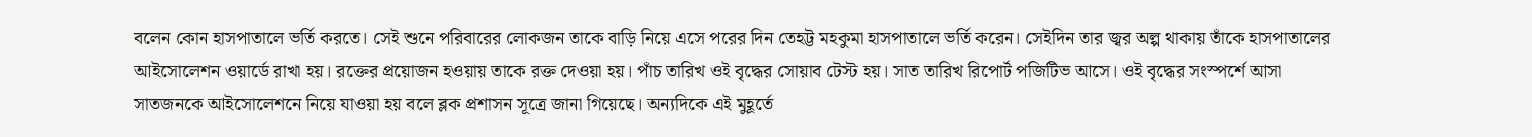বলেন কোন হাসপাতালে ভর্তি করতে। সেই শুনে পরিবারের লোকজন তাকে বাড়ি নিয়ে এসে পরের দিন তেহট্ট মহকুমা হাসপাতালে ভর্তি করেন। সেইদিন তার জ্বর অল্প থাকায় তাঁকে হাসপাতালের আইসোলেশন ওয়ার্ডে রাখা হয়। রক্তের প্রয়োজন হওয়ায় তাকে রক্ত দেওয়া হয়। পাঁচ তারিখ ওই বৃদ্ধের সোয়াব টেস্ট হয়। সাত তারিখ রিপোর্ট পজিটিভ আসে। ওই বৃদ্ধের সংস্পর্শে আসা সাতজনকে আইসোলেশনে নিয়ে যাওয়া হয় বলে ব্লক প্রশাসন সূত্রে জানা গিয়েছে। অন্যদিকে এই মুহূর্তে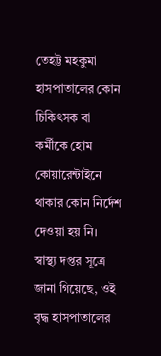তেহট্ট মহকুমা হাসপাতালের কোন চিকিৎসক বা কর্মীকে হোম কোয়ারেন্টাইনে থাকার কোন নির্দেশ দেওয়া হয় নি। স্বাস্থ্য দপ্তর সূত্রে জানা গিয়েছে, ওই বৃদ্ধ হাসপাতালের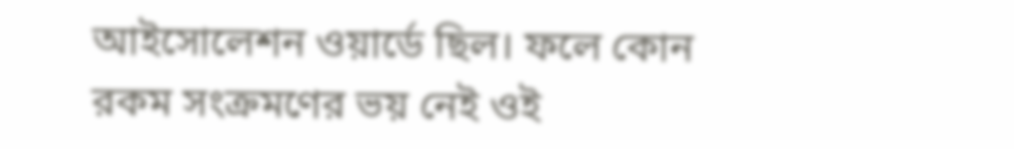আইসোলেশন ওয়ার্ডে ছিল। ফলে কোন রকম সংক্রমণের ভয় নেই ওই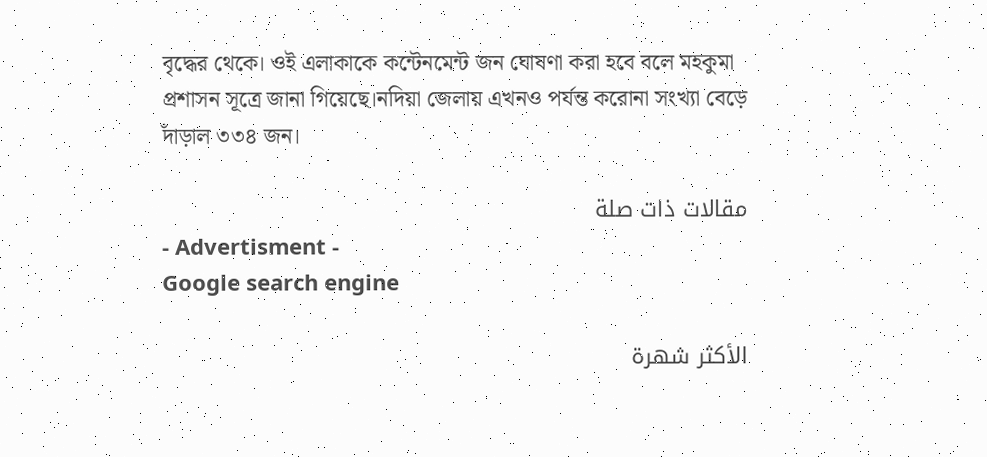বৃদ্ধের থেকে। ওই এলাকাকে কন্টেনমেন্ট জন ঘোষণা করা হবে বলে মহকুমা প্রশাসন সূত্রে জানা গিয়েছে।নদিয়া জেলায় এখনও পর্যন্ত করোনা সংখ্যা বেড়ে দাঁড়াল ৩৩৪ জন।

مقالات ذات صلة
- Advertisment -
Google search engine

الأكثر شهرة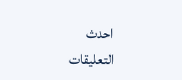احدث التعليقات